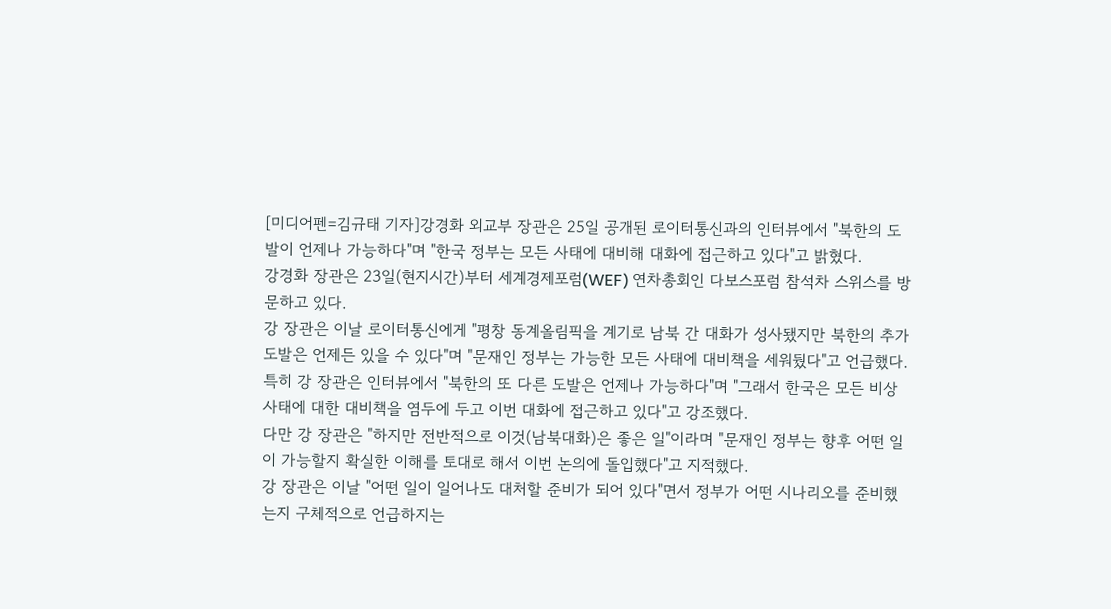[미디어펜=김규태 기자]강경화 외교부 장관은 25일 공개된 로이터통신과의 인터뷰에서 "북한의 도발이 언제나 가능하다"며 "한국 정부는 모든 사태에 대비해 대화에 접근하고 있다"고 밝혔다.
강경화 장관은 23일(현지시간)부터 세계경제포럼(WEF) 연차총회인 다보스포럼 참석차 스위스를 방문하고 있다.
강 장관은 이날 로이터통신에게 "평창 동계올림픽을 계기로 남북 간 대화가 성사됐지만 북한의 추가 도발은 언제든 있을 수 있다"며 "문재인 정부는 가능한 모든 사태에 대비책을 세워뒀다"고 언급했다.
특히 강 장관은 인터뷰에서 "북한의 또 다른 도발은 언제나 가능하다"며 "그래서 한국은 모든 비상 사태에 대한 대비책을 염두에 두고 이번 대화에 접근하고 있다"고 강조했다.
다만 강 장관은 "하지만 전반적으로 이것(남북대화)은 좋은 일"이라며 "문재인 정부는 향후 어떤 일이 가능할지 확실한 이해를 토대로 해서 이번 논의에 돌입했다"고 지적했다.
강 장관은 이날 "어떤 일이 일어나도 대처할 준비가 되어 있다"면서 정부가 어떤 시나리오를 준비했는지 구체적으로 언급하지는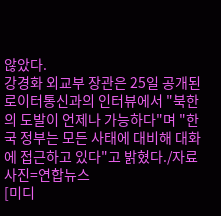않았다.
강경화 외교부 장관은 25일 공개된 로이터통신과의 인터뷰에서 "북한의 도발이 언제나 가능하다"며 "한국 정부는 모든 사태에 대비해 대화에 접근하고 있다"고 밝혔다./자료사진=연합뉴스
[미디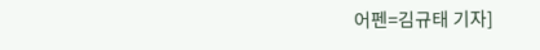어펜=김규태 기자]